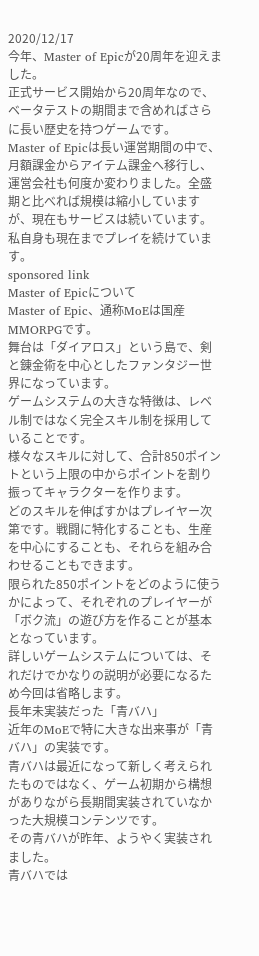2020/12/17
今年、Master of Epicが20周年を迎えました。
正式サービス開始から20周年なので、ベータテストの期間まで含めればさらに長い歴史を持つゲームです。
Master of Epicは長い運営期間の中で、月額課金からアイテム課金へ移行し、運営会社も何度か変わりました。全盛期と比べれば規模は縮小していますが、現在もサービスは続いています。
私自身も現在までプレイを続けています。
sponsored link
Master of Epicについて
Master of Epic、通称MoEは国産MMORPGです。
舞台は「ダイアロス」という島で、剣と錬金術を中心としたファンタジー世界になっています。
ゲームシステムの大きな特徴は、レベル制ではなく完全スキル制を採用していることです。
様々なスキルに対して、合計850ポイントという上限の中からポイントを割り振ってキャラクターを作ります。
どのスキルを伸ばすかはプレイヤー次第です。戦闘に特化することも、生産を中心にすることも、それらを組み合わせることもできます。
限られた850ポイントをどのように使うかによって、それぞれのプレイヤーが「ボク流」の遊び方を作ることが基本となっています。
詳しいゲームシステムについては、それだけでかなりの説明が必要になるため今回は省略します。
長年未実装だった「青バハ」
近年のMoEで特に大きな出来事が「青バハ」の実装です。
青バハは最近になって新しく考えられたものではなく、ゲーム初期から構想がありながら長期間実装されていなかった大規模コンテンツです。
その青バハが昨年、ようやく実装されました。
青バハでは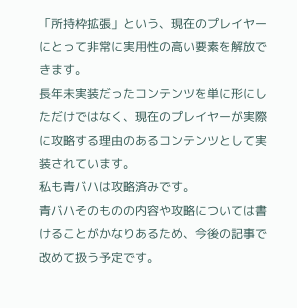「所持枠拡張」という、現在のプレイヤーにとって非常に実用性の高い要素を解放できます。
長年未実装だったコンテンツを単に形にしただけではなく、現在のプレイヤーが実際に攻略する理由のあるコンテンツとして実装されています。
私も青バハは攻略済みです。
青バハそのものの内容や攻略については書けることがかなりあるため、今後の記事で改めて扱う予定です。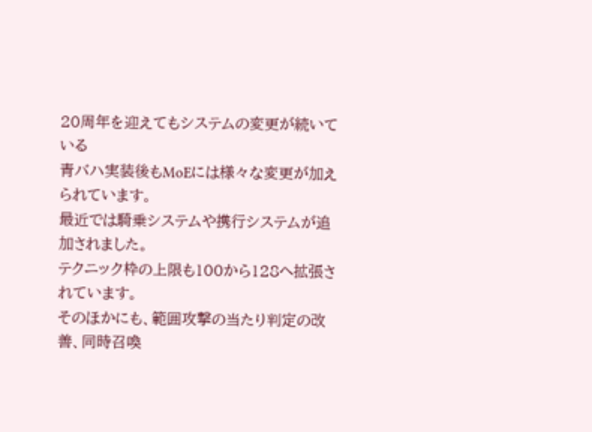20周年を迎えてもシステムの変更が続いている
青バハ実装後もMoEには様々な変更が加えられています。
最近では騎乗システムや携行システムが追加されました。
テクニック枠の上限も100から128へ拡張されています。
そのほかにも、範囲攻撃の当たり判定の改善、同時召喚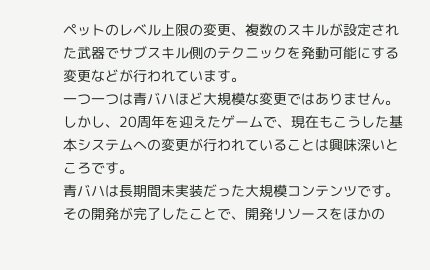ペットのレベル上限の変更、複数のスキルが設定された武器でサブスキル側のテクニックを発動可能にする変更などが行われています。
一つ一つは青バハほど大規模な変更ではありません。
しかし、20周年を迎えたゲームで、現在もこうした基本システムへの変更が行われていることは興味深いところです。
青バハは長期間未実装だった大規模コンテンツです。その開発が完了したことで、開発リソースをほかの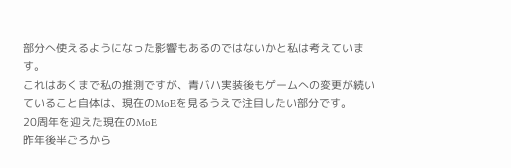部分へ使えるようになった影響もあるのではないかと私は考えています。
これはあくまで私の推測ですが、青バハ実装後もゲームへの変更が続いていること自体は、現在のMoEを見るうえで注目したい部分です。
20周年を迎えた現在のMoE
昨年後半ごろから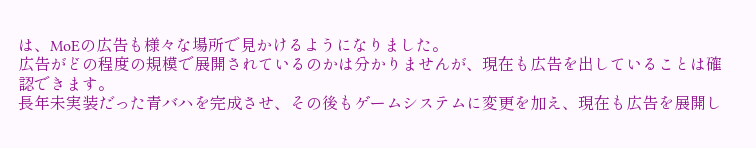は、MoEの広告も様々な場所で見かけるようになりました。
広告がどの程度の規模で展開されているのかは分かりませんが、現在も広告を出していることは確認できます。
長年未実装だった青バハを完成させ、その後もゲームシステムに変更を加え、現在も広告を展開し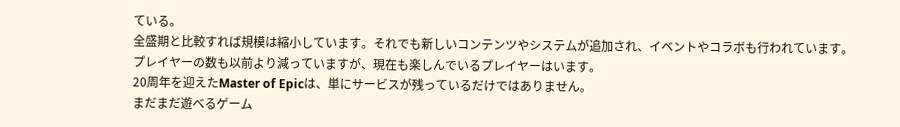ている。
全盛期と比較すれば規模は縮小しています。それでも新しいコンテンツやシステムが追加され、イベントやコラボも行われています。
プレイヤーの数も以前より減っていますが、現在も楽しんでいるプレイヤーはいます。
20周年を迎えたMaster of Epicは、単にサービスが残っているだけではありません。
まだまだ遊べるゲーム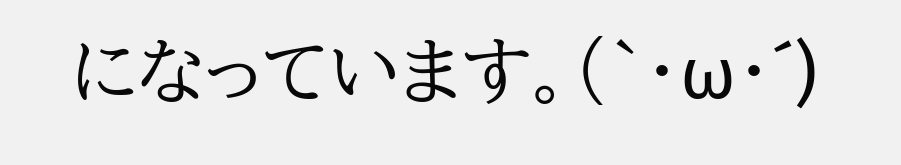になっています。(`・ω・´)